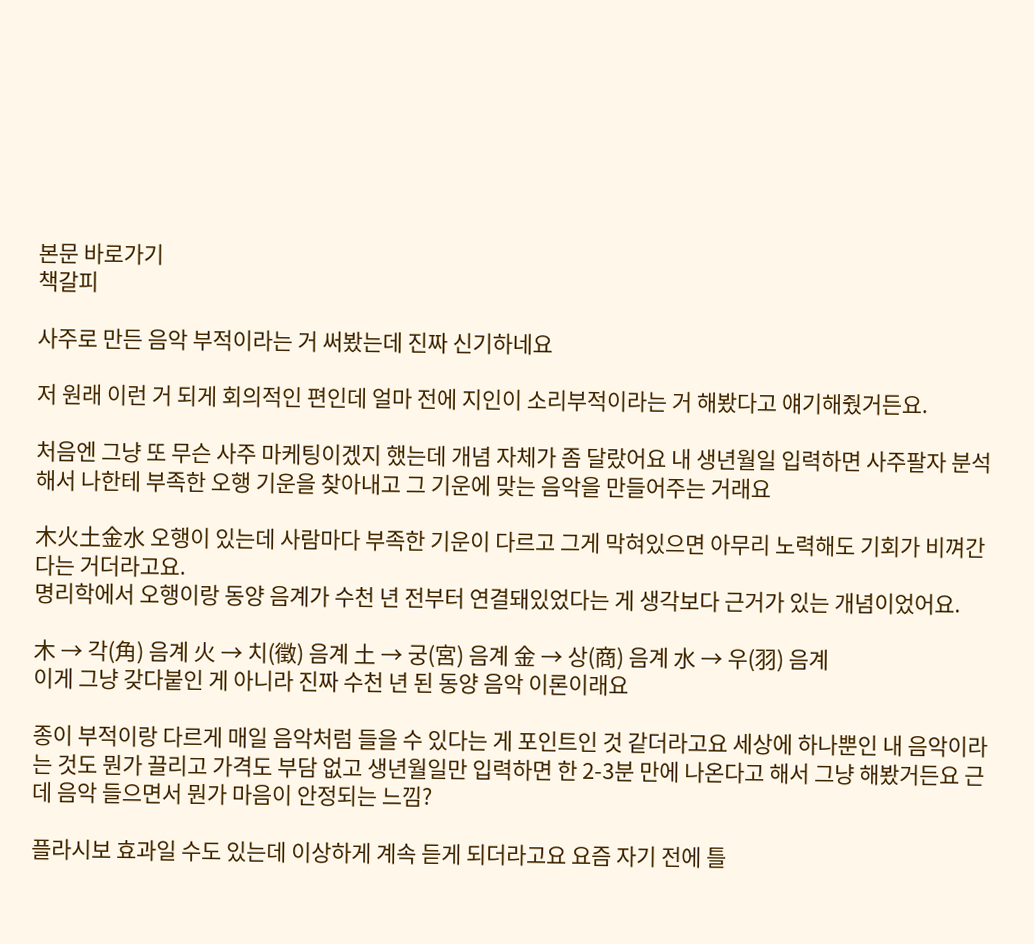본문 바로가기
책갈피

사주로 만든 음악 부적이라는 거 써봤는데 진짜 신기하네요

저 원래 이런 거 되게 회의적인 편인데 얼마 전에 지인이 소리부적이라는 거 해봤다고 얘기해줬거든요.

처음엔 그냥 또 무슨 사주 마케팅이겠지 했는데 개념 자체가 좀 달랐어요 내 생년월일 입력하면 사주팔자 분석해서 나한테 부족한 오행 기운을 찾아내고 그 기운에 맞는 음악을 만들어주는 거래요

木火土金水 오행이 있는데 사람마다 부족한 기운이 다르고 그게 막혀있으면 아무리 노력해도 기회가 비껴간다는 거더라고요.
명리학에서 오행이랑 동양 음계가 수천 년 전부터 연결돼있었다는 게 생각보다 근거가 있는 개념이었어요.

木 → 각(角) 음계 火 → 치(徵) 음계 土 → 궁(宮) 음계 金 → 상(商) 음계 水 → 우(羽) 음계
이게 그냥 갖다붙인 게 아니라 진짜 수천 년 된 동양 음악 이론이래요

종이 부적이랑 다르게 매일 음악처럼 들을 수 있다는 게 포인트인 것 같더라고요 세상에 하나뿐인 내 음악이라는 것도 뭔가 끌리고 가격도 부담 없고 생년월일만 입력하면 한 2-3분 만에 나온다고 해서 그냥 해봤거든요 근데 음악 들으면서 뭔가 마음이 안정되는 느낌?

플라시보 효과일 수도 있는데 이상하게 계속 듣게 되더라고요 요즘 자기 전에 틀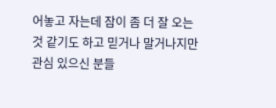어놓고 자는데 잠이 좀 더 잘 오는 것 같기도 하고 믿거나 말거나지만 관심 있으신 분들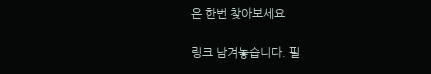은 한번 찾아보세요

링크 남겨놓습니다. 필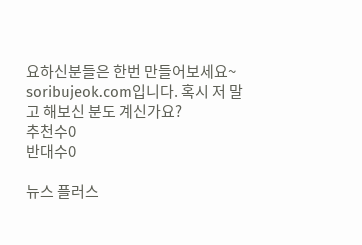요하신분들은 한번 만들어보세요~
soribujeok.com입니다. 혹시 저 말고 해보신 분도 계신가요?
추천수0
반대수0

뉴스 플러스